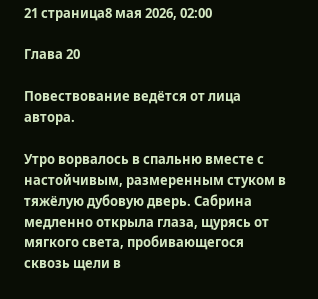21 страница8 мая 2026, 02:00

Глава 20

Повествование ведётся от лица автора.

Утро ворвалось в спальню вместе с настойчивым, размеренным стуком в тяжёлую дубовую дверь. Сабрина медленно открыла глаза, щурясь от мягкого света, пробивающегося сквозь щели в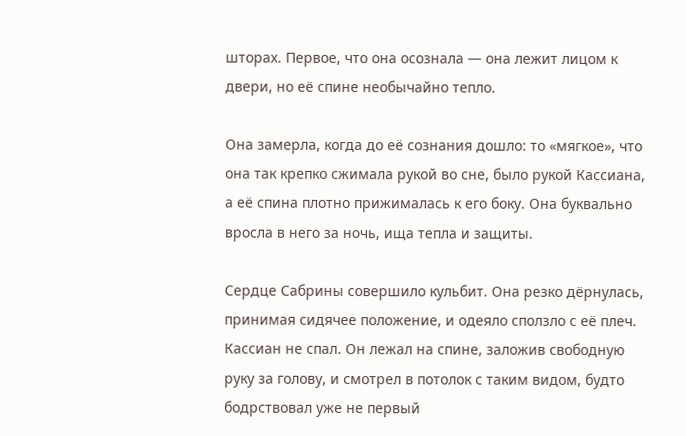шторах. Первое, что она осознала — она лежит лицом к двери, но её спине необычайно тепло.

Она замерла, когда до её сознания дошло: то «мягкое», что она так крепко сжимала рукой во сне, было рукой Кассиана, а её спина плотно прижималась к его боку. Она буквально вросла в него за ночь, ища тепла и защиты.

Сердце Сабрины совершило кульбит. Она резко дёрнулась, принимая сидячее положение, и одеяло сползло с её плеч. Кассиан не спал. Он лежал на спине, заложив свободную руку за голову, и смотрел в потолок с таким видом, будто бодрствовал уже не первый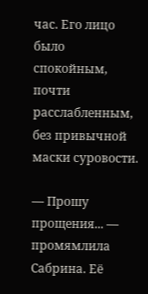час. Его лицо было спокойным, почти расслабленным, без привычной маски суровости.

— Прошу прощения... — промямлила Сабрина. Её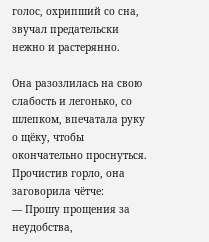голос, охрипший со сна, звучал предательски нежно и растерянно.

Она разозлилась на свою слабость и легонько, со шлепком, впечатала руку о щёку, чтобы окончательно проснуться. Прочистив горло, она заговорила чётче:
— Прошу прощения за неудобства,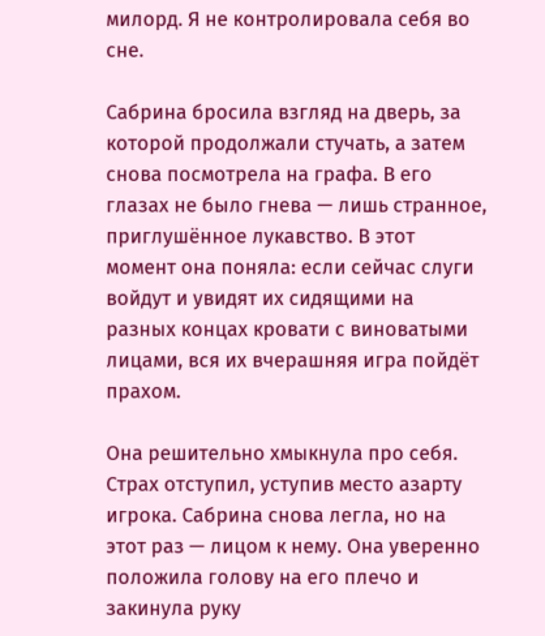милорд. Я не контролировала себя во сне.

Сабрина бросила взгляд на дверь, за которой продолжали стучать, а затем снова посмотрела на графа. В его глазах не было гнева — лишь странное, приглушённое лукавство. В этот момент она поняла: если сейчас слуги войдут и увидят их сидящими на разных концах кровати с виноватыми лицами, вся их вчерашняя игра пойдёт прахом.

Она решительно хмыкнула про себя. Страх отступил, уступив место азарту игрока. Сабрина снова легла, но на этот раз — лицом к нему. Она уверенно положила голову на его плечо и закинула руку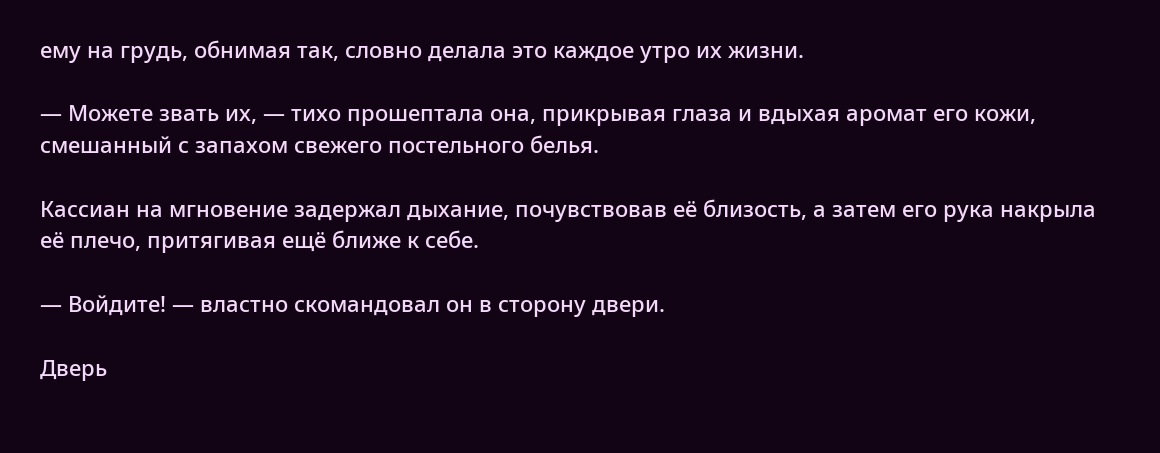ему на грудь, обнимая так, словно делала это каждое утро их жизни.

— Можете звать их, — тихо прошептала она, прикрывая глаза и вдыхая аромат его кожи, смешанный с запахом свежего постельного белья.

Кассиан на мгновение задержал дыхание, почувствовав её близость, а затем его рука накрыла её плечо, притягивая ещё ближе к себе.

— Войдите! — властно скомандовал он в сторону двери.

Дверь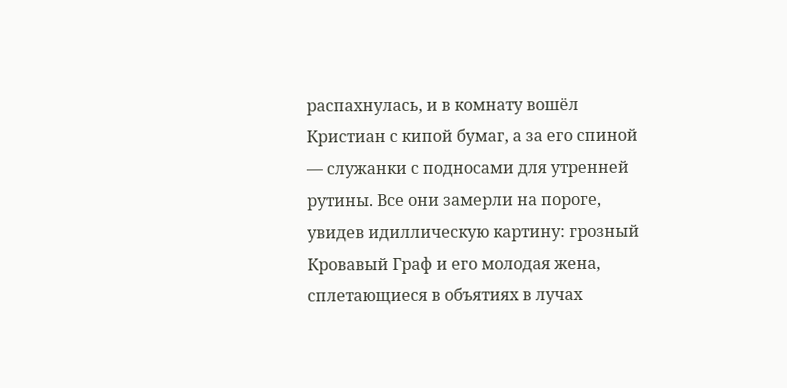распахнулась, и в комнату вошёл Кристиан с кипой бумаг, а за его спиной — служанки с подносами для утренней рутины. Все они замерли на пороге, увидев идиллическую картину: грозный Кровавый Граф и его молодая жена, сплетающиеся в объятиях в лучах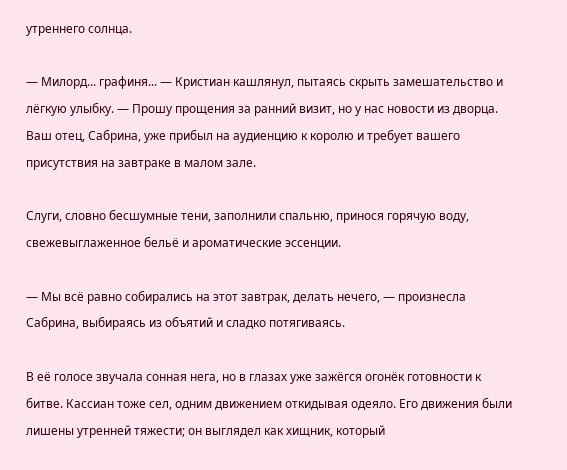утреннего солнца.

— Милорд... графиня... — Кристиан кашлянул, пытаясь скрыть замешательство и лёгкую улыбку. — Прошу прощения за ранний визит, но у нас новости из дворца. Ваш отец, Сабрина, уже прибыл на аудиенцию к королю и требует вашего присутствия на завтраке в малом зале.

Слуги, словно бесшумные тени, заполнили спальню, принося горячую воду, свежевыглаженное бельё и ароматические эссенции.

— Мы всё равно собирались на этот завтрак, делать нечего, — произнесла Сабрина, выбираясь из объятий и сладко потягиваясь.

В её голосе звучала сонная нега, но в глазах уже зажёгся огонёк готовности к битве. Кассиан тоже сел, одним движением откидывая одеяло. Его движения были лишены утренней тяжести; он выглядел как хищник, который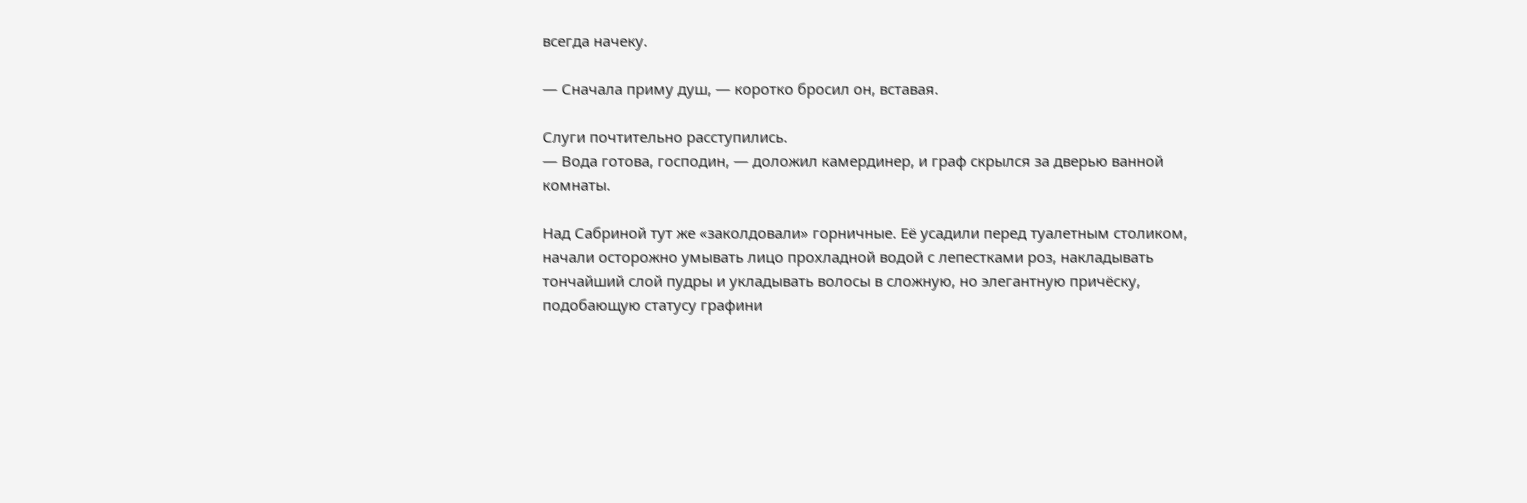всегда начеку.

— Сначала приму душ, — коротко бросил он, вставая.

Слуги почтительно расступились.
— Вода готова, господин, — доложил камердинер, и граф скрылся за дверью ванной комнаты.

Над Сабриной тут же «заколдовали» горничные. Её усадили перед туалетным столиком, начали осторожно умывать лицо прохладной водой с лепестками роз, накладывать тончайший слой пудры и укладывать волосы в сложную, но элегантную причёску, подобающую статусу графини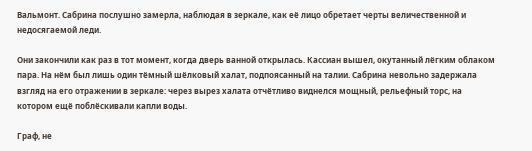Вальмонт. Сабрина послушно замерла, наблюдая в зеркале, как её лицо обретает черты величественной и недосягаемой леди.

Они закончили как раз в тот момент, когда дверь ванной открылась. Кассиан вышел, окутанный лёгким облаком пара. На нём был лишь один тёмный шёлковый халат, подпоясанный на талии. Сабрина невольно задержала взгляд на его отражении в зеркале: через вырез халата отчётливо виднелся мощный, рельефный торс, на котором ещё поблёскивали капли воды.

Граф, не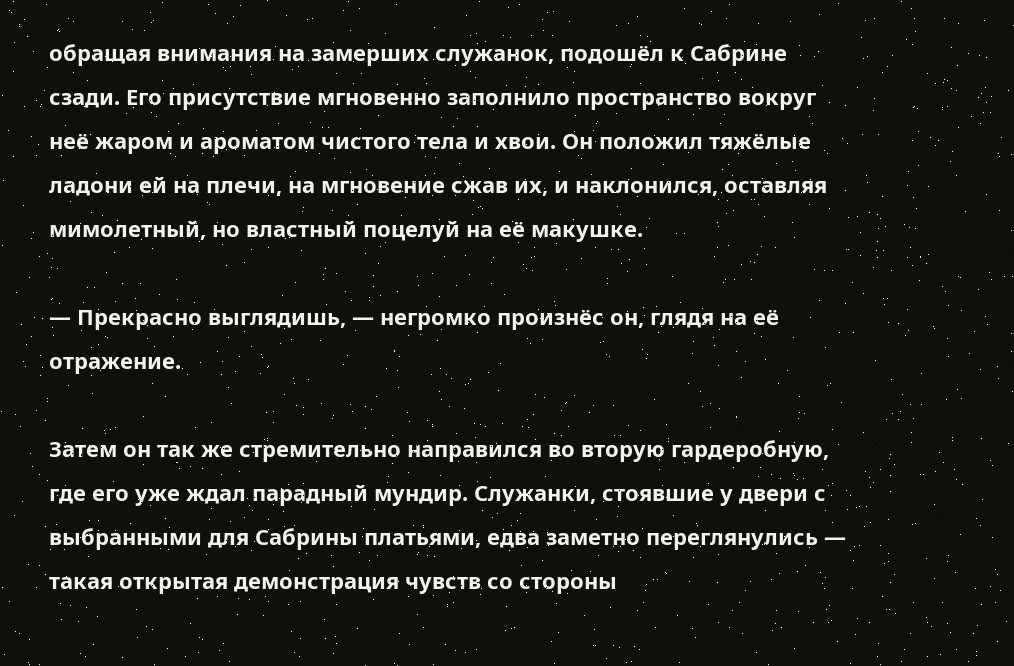обращая внимания на замерших служанок, подошёл к Сабрине сзади. Его присутствие мгновенно заполнило пространство вокруг неё жаром и ароматом чистого тела и хвои. Он положил тяжёлые ладони ей на плечи, на мгновение сжав их, и наклонился, оставляя мимолетный, но властный поцелуй на её макушке.

— Прекрасно выглядишь, — негромко произнёс он, глядя на её отражение.

Затем он так же стремительно направился во вторую гардеробную, где его уже ждал парадный мундир. Служанки, стоявшие у двери с выбранными для Сабрины платьями, едва заметно переглянулись — такая открытая демонстрация чувств со стороны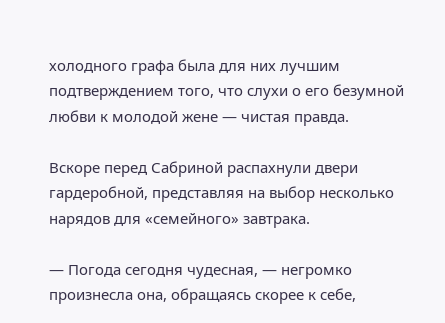холодного графа была для них лучшим подтверждением того, что слухи о его безумной любви к молодой жене — чистая правда.

Вскоре перед Сабриной распахнули двери гардеробной, представляя на выбор несколько нарядов для «семейного» завтрака.

— Погода сегодня чудесная, — негромко произнесла она, обращаясь скорее к себе,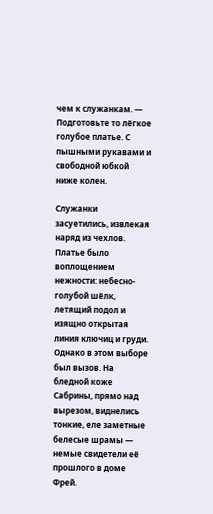чем к служанкам. — Подготовьте то лёгкое голубое платье. С пышными рукавами и свободной юбкой ниже колен.

Служанки засуетились, извлекая наряд из чехлов. Платье было воплощением нежности: небесно-голубой шёлк, летящий подол и изящно открытая линия ключиц и груди. Однако в этом выборе был вызов. На бледной коже Сабрины, прямо над вырезом, виднелись тонкие, еле заметные белесые шрамы — немые свидетели её прошлого в доме Фрей.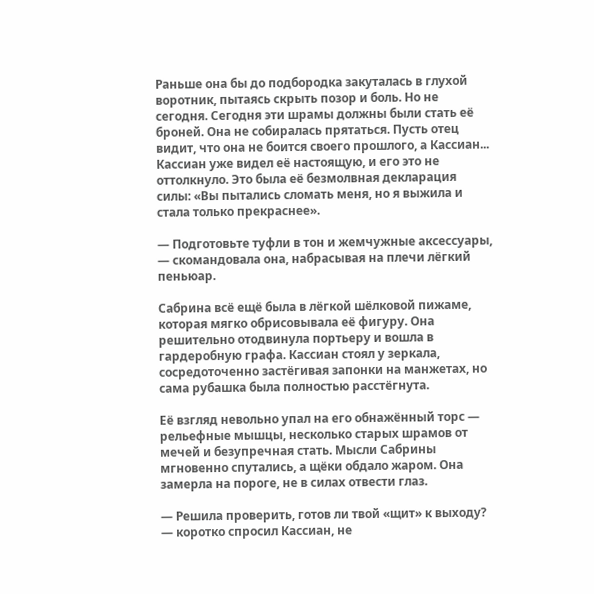Раньше она бы до подбородка закуталась в глухой воротник, пытаясь скрыть позор и боль. Но не сегодня. Сегодня эти шрамы должны были стать её броней. Она не собиралась прятаться. Пусть отец видит, что она не боится своего прошлого, а Кассиан... Кассиан уже видел её настоящую, и его это не оттолкнуло. Это была её безмолвная декларация силы: «Вы пытались сломать меня, но я выжила и стала только прекраснее».

— Подготовьте туфли в тон и жемчужные аксессуары, — скомандовала она, набрасывая на плечи лёгкий пеньюар.

Сабрина всё ещё была в лёгкой шёлковой пижаме, которая мягко обрисовывала её фигуру. Она решительно отодвинула портьеру и вошла в гардеробную графа. Кассиан стоял у зеркала, сосредоточенно застёгивая запонки на манжетах, но сама рубашка была полностью расстёгнута.

Её взгляд невольно упал на его обнажённый торс — рельефные мышцы, несколько старых шрамов от мечей и безупречная стать. Мысли Сабрины мгновенно спутались, а щёки обдало жаром. Она замерла на пороге, не в силах отвести глаз.

— Решила проверить, готов ли твой «щит» к выходу? — коротко спросил Кассиан, не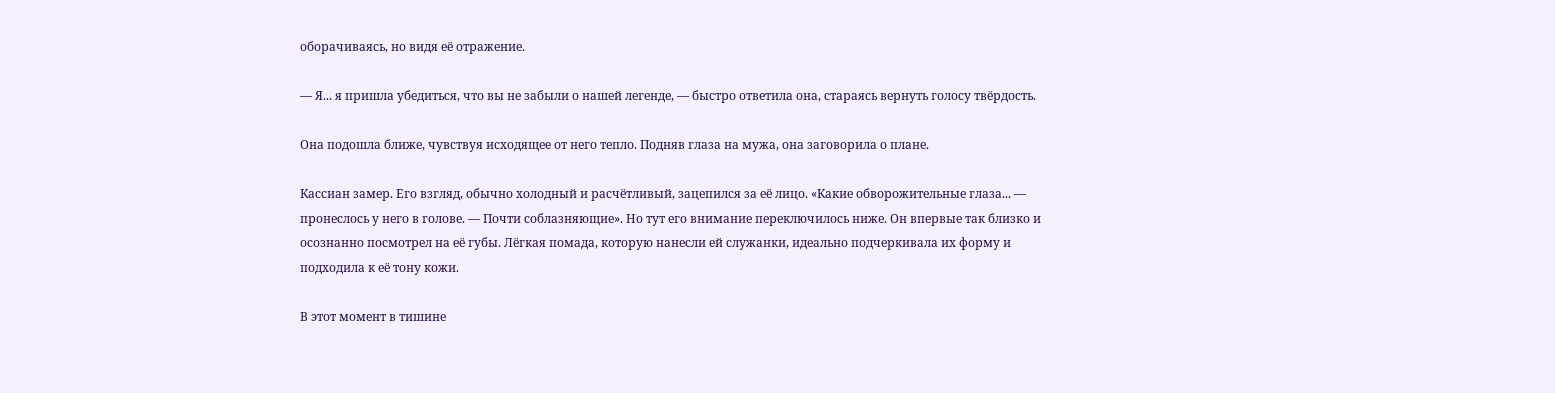оборачиваясь, но видя её отражение.

— Я... я пришла убедиться, что вы не забыли о нашей легенде, — быстро ответила она, стараясь вернуть голосу твёрдость.

Она подошла ближе, чувствуя исходящее от него тепло. Подняв глаза на мужа, она заговорила о плане.

Кассиан замер. Его взгляд, обычно холодный и расчётливый, зацепился за её лицо. «Какие обворожительные глаза... — пронеслось у него в голове. — Почти соблазняющие». Но тут его внимание переключилось ниже. Он впервые так близко и осознанно посмотрел на её губы. Лёгкая помада, которую нанесли ей служанки, идеально подчеркивала их форму и подходила к её тону кожи.

В этот момент в тишине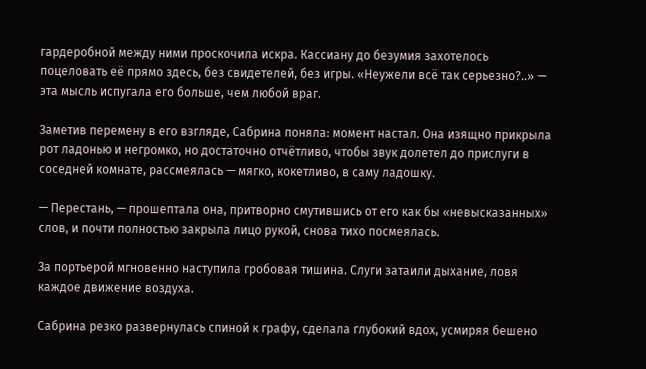гардеробной между ними проскочила искра. Кассиану до безумия захотелось поцеловать её прямо здесь, без свидетелей, без игры. «Неужели всё так серьезно?..» — эта мысль испугала его больше, чем любой враг.

Заметив перемену в его взгляде, Сабрина поняла: момент настал. Она изящно прикрыла рот ладонью и негромко, но достаточно отчётливо, чтобы звук долетел до прислуги в соседней комнате, рассмеялась — мягко, кокетливо, в саму ладошку.

— Перестань, — прошептала она, притворно смутившись от его как бы «невысказанных» слов, и почти полностью закрыла лицо рукой, снова тихо посмеялась.

За портьерой мгновенно наступила гробовая тишина. Слуги затаили дыхание, ловя каждое движение воздуха.

Сабрина резко развернулась спиной к графу, сделала глубокий вдох, усмиряя бешено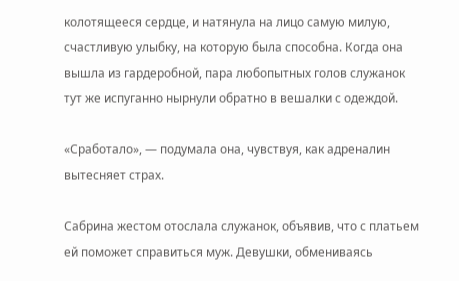колотящееся сердце, и натянула на лицо самую милую, счастливую улыбку, на которую была способна. Когда она вышла из гардеробной, пара любопытных голов служанок тут же испуганно нырнули обратно в вешалки с одеждой.

«Сработало», — подумала она, чувствуя, как адреналин вытесняет страх.

Сабрина жестом отослала служанок, объявив, что с платьем ей поможет справиться муж. Девушки, обмениваясь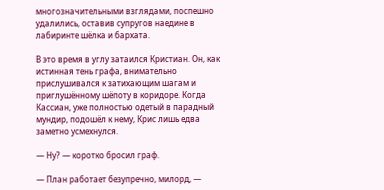многозначительными взглядами, поспешно удалились, оставив супругов наедине в лабиринте шёлка и бархата.

В это время в углу затаился Кристиан. Он, как истинная тень графа, внимательно прислушивался к затихающим шагам и приглушённому шёпоту в коридоре. Когда Кассиан, уже полностью одетый в парадный мундир, подошёл к нему, Крис лишь едва заметно усмехнулся.

— Ну? — коротко бросил граф.

— План работает безупречно, милорд, —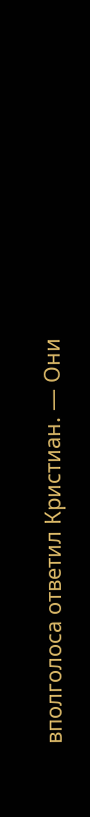вполголоса ответил Кристиан. — Они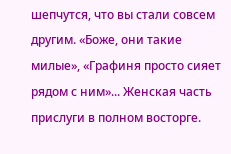шепчутся, что вы стали совсем другим. «Боже, они такие милые», «Графиня просто сияет рядом с ним»... Женская часть прислуги в полном восторге.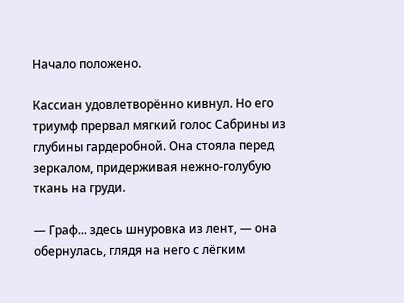Начало положено.

Кассиан удовлетворённо кивнул. Но его триумф прервал мягкий голос Сабрины из глубины гардеробной. Она стояла перед зеркалом, придерживая нежно-голубую ткань на груди.

— Граф... здесь шнуровка из лент, — она обернулась, глядя на него с лёгким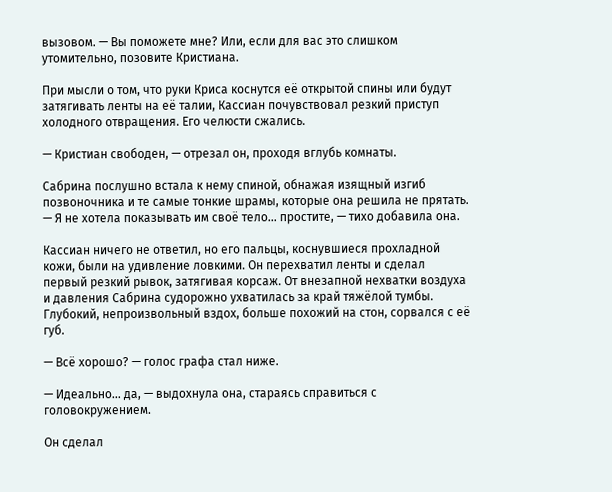вызовом. — Вы поможете мне? Или, если для вас это слишком утомительно, позовите Кристиана.

При мысли о том, что руки Криса коснутся её открытой спины или будут затягивать ленты на её талии, Кассиан почувствовал резкий приступ холодного отвращения. Его челюсти сжались.

— Кристиан свободен, — отрезал он, проходя вглубь комнаты.

Сабрина послушно встала к нему спиной, обнажая изящный изгиб позвоночника и те самые тонкие шрамы, которые она решила не прятать.
— Я не хотела показывать им своё тело... простите, — тихо добавила она.

Кассиан ничего не ответил, но его пальцы, коснувшиеся прохладной кожи, были на удивление ловкими. Он перехватил ленты и сделал первый резкий рывок, затягивая корсаж. От внезапной нехватки воздуха и давления Сабрина судорожно ухватилась за край тяжёлой тумбы. Глубокий, непроизвольный вздох, больше похожий на стон, сорвался с её губ.

— Всё хорошо? — голос графа стал ниже.

— Идеально... да, — выдохнула она, стараясь справиться с головокружением.

Он сделал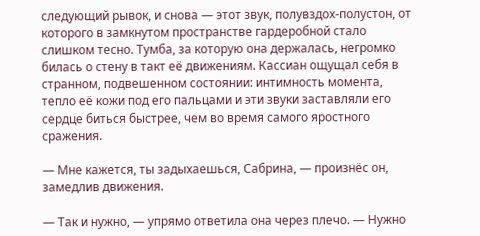следующий рывок, и снова — этот звук, полувздох-полустон, от которого в замкнутом пространстве гардеробной стало слишком тесно. Тумба, за которую она держалась, негромко билась о стену в такт её движениям. Кассиан ощущал себя в странном, подвешенном состоянии: интимность момента, тепло её кожи под его пальцами и эти звуки заставляли его сердце биться быстрее, чем во время самого яростного сражения.

— Мне кажется, ты задыхаешься, Сабрина, — произнёс он, замедлив движения.

— Так и нужно, — упрямо ответила она через плечо. — Нужно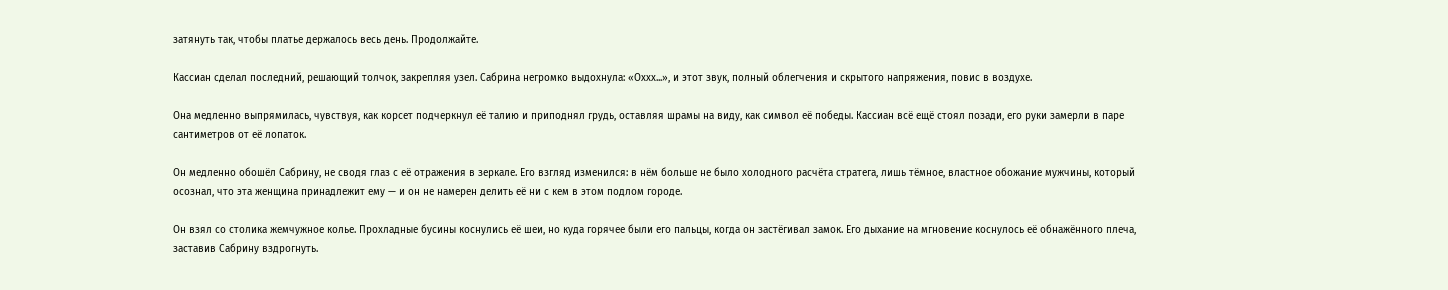затянуть так, чтобы платье держалось весь день. Продолжайте.

Кассиан сделал последний, решающий толчок, закрепляя узел. Сабрина негромко выдохнула: «Оххх...», и этот звук, полный облегчения и скрытого напряжения, повис в воздухе.

Она медленно выпрямилась, чувствуя, как корсет подчеркнул её талию и приподнял грудь, оставляя шрамы на виду, как символ её победы. Кассиан всё ещё стоял позади, его руки замерли в паре сантиметров от её лопаток.

Он медленно обошёл Сабрину, не сводя глаз с её отражения в зеркале. Его взгляд изменился: в нём больше не было холодного расчёта стратега, лишь тёмное, властное обожание мужчины, который осознал, что эта женщина принадлежит ему — и он не намерен делить её ни с кем в этом подлом городе.

Он взял со столика жемчужное колье. Прохладные бусины коснулись её шеи, но куда горячее были его пальцы, когда он застёгивал замок. Его дыхание на мгновение коснулось её обнажённого плеча, заставив Сабрину вздрогнуть.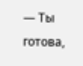— Ты готова,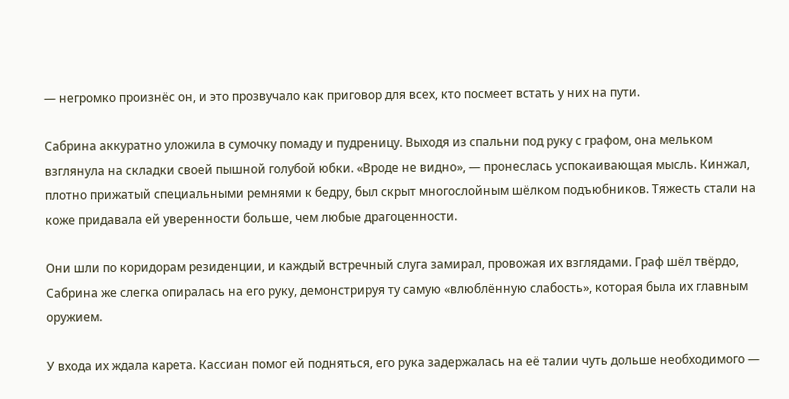— негромко произнёс он, и это прозвучало как приговор для всех, кто посмеет встать у них на пути.

Сабрина аккуратно уложила в сумочку помаду и пудреницу. Выходя из спальни под руку с графом, она мельком взглянула на складки своей пышной голубой юбки. «Вроде не видно», — пронеслась успокаивающая мысль. Кинжал, плотно прижатый специальными ремнями к бедру, был скрыт многослойным шёлком подъюбников. Тяжесть стали на коже придавала ей уверенности больше, чем любые драгоценности.

Они шли по коридорам резиденции, и каждый встречный слуга замирал, провожая их взглядами. Граф шёл твёрдо, Сабрина же слегка опиралась на его руку, демонстрируя ту самую «влюблённую слабость», которая была их главным оружием.

У входа их ждала карета. Кассиан помог ей подняться, его рука задержалась на её талии чуть дольше необходимого —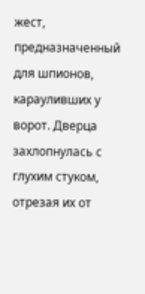жест, предназначенный для шпионов, карауливших у ворот. Дверца захлопнулась с глухим стуком, отрезая их от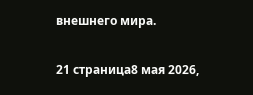внешнего мира.

21 страница8 мая 2026,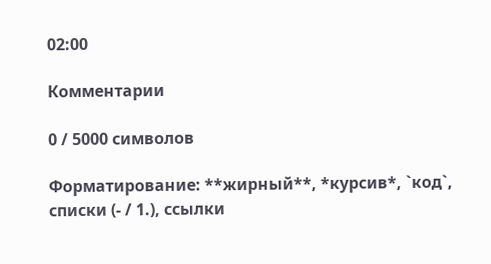02:00

Комментарии

0 / 5000 символов

Форматирование: **жирный**, *курсив*, `код`, списки (- / 1.), ссылки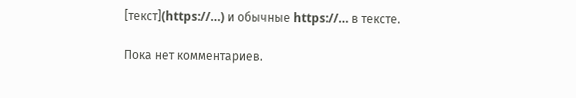[текст](https://…) и обычные https://… в тексте.

Пока нет комментариев.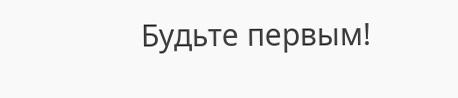Будьте первым!